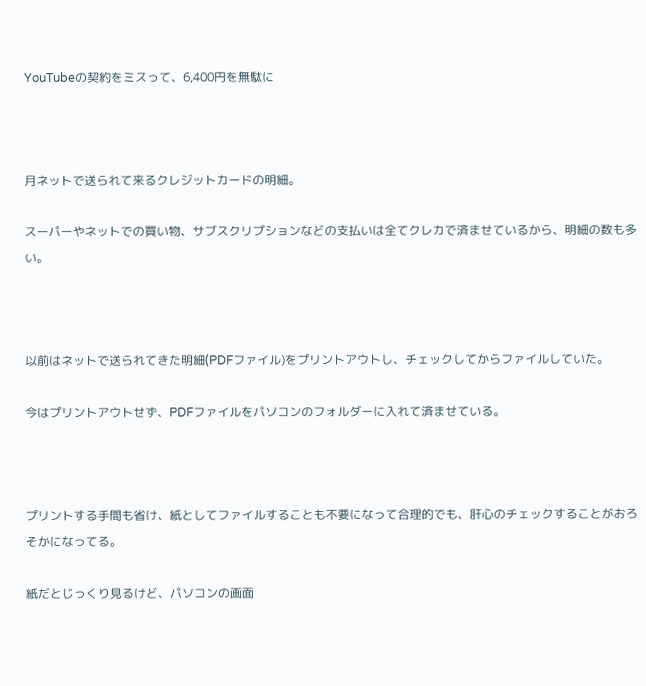YouTubeの契約をミスって、6,400円を無駄に



月ネットで送られて来るクレジットカードの明細。

スーパーやネットでの買い物、サブスクリプションなどの支払いは全てクレカで済ませているから、明細の数も多い。



以前はネットで送られてきた明細(PDFファイル)をプリントアウトし、チェックしてからファイルしていた。

今はプリントアウトせず、PDFファイルをパソコンのフォルダーに入れて済ませている。



プリントする手間も省け、紙としてファイルすることも不要になって合理的でも、肝心のチェックすることがおろそかになってる。

紙だとじっくり見るけど、パソコンの画面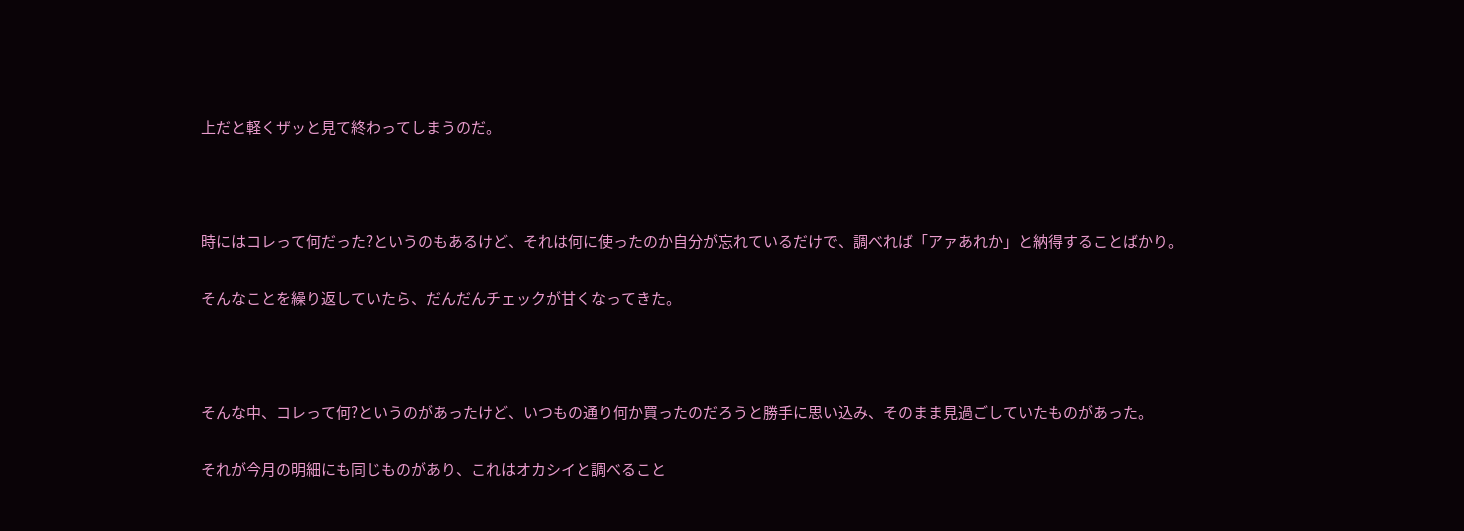上だと軽くザッと見て終わってしまうのだ。



時にはコレって何だった?というのもあるけど、それは何に使ったのか自分が忘れているだけで、調べれば「アァあれか」と納得することばかり。

そんなことを繰り返していたら、だんだんチェックが甘くなってきた。



そんな中、コレって何?というのがあったけど、いつもの通り何か買ったのだろうと勝手に思い込み、そのまま見過ごしていたものがあった。

それが今月の明細にも同じものがあり、これはオカシイと調べること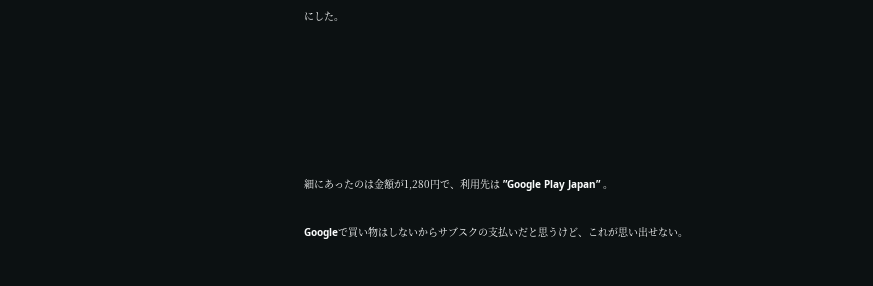にした。






細にあったのは金額が1,280円で、利用先は ”Google Play Japan” 。

Googleで買い物はしないからサブスクの支払いだと思うけど、これが思い出せない。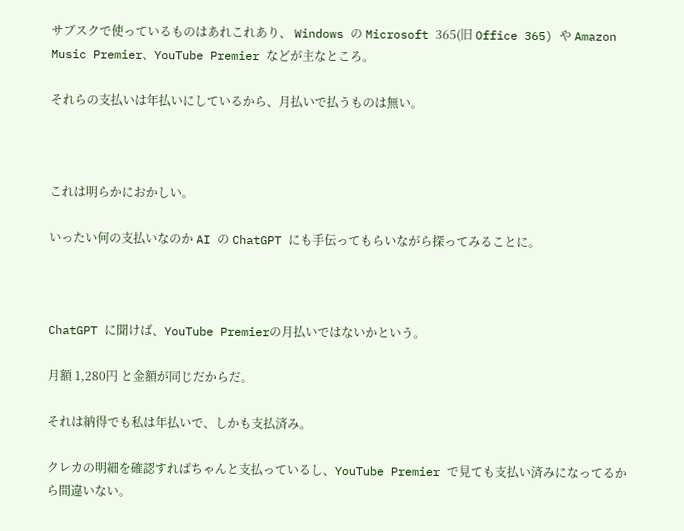サブスクで使っているものはあれこれあり、 Windows の Microsoft 365(旧 Office 365) や Amazon Music Premier、YouTube Premier などが主なところ。

それらの支払いは年払いにしているから、月払いで払うものは無い。



これは明らかにおかしい。

いったい何の支払いなのか AI の ChatGPT にも手伝ってもらいながら探ってみることに。



ChatGPT に聞けば、YouTube Premierの月払いではないかという。

月額 1,280円 と金額が同じだからだ。

それは納得でも私は年払いで、しかも支払済み。

クレカの明細を確認すればちゃんと支払っているし、YouTube Premier で見ても支払い済みになってるから間違いない。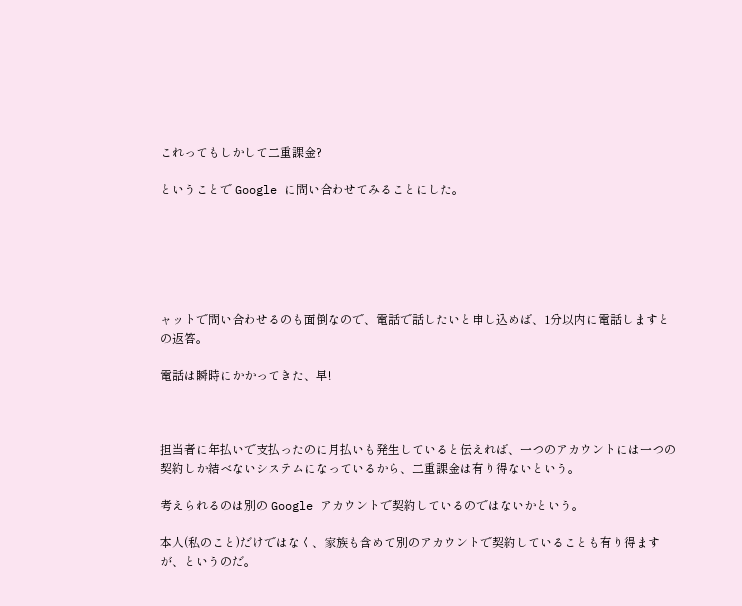これってもしかして二重課金?

ということで Google に問い合わせてみることにした。






ャットで問い合わせるのも面倒なので、電話で話したいと申し込めば、1分以内に電話しますとの返答。

電話は瞬時にかかってきた、早!



担当者に年払いで支払ったのに月払いも発生していると伝えれば、一つのアカウントには一つの契約しか結べないシステムになっているから、二重課金は有り得ないという。

考えられるのは別の Google アカウントで契約しているのではないかという。

本人(私のこと)だけではなく、家族も含めて別のアカウントで契約していることも有り得ますが、というのだ。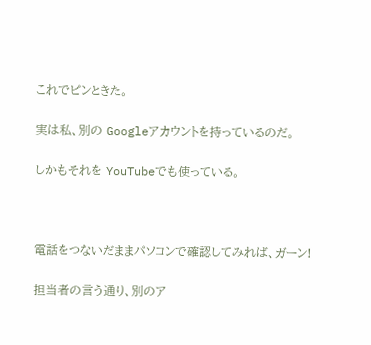これでピンときた。

実は私、別の Googleアカウントを持っているのだ。

しかもそれを YouTubeでも使っている。



電話をつないだままパソコンで確認してみれば、ガーン!

担当者の言う通り、別のア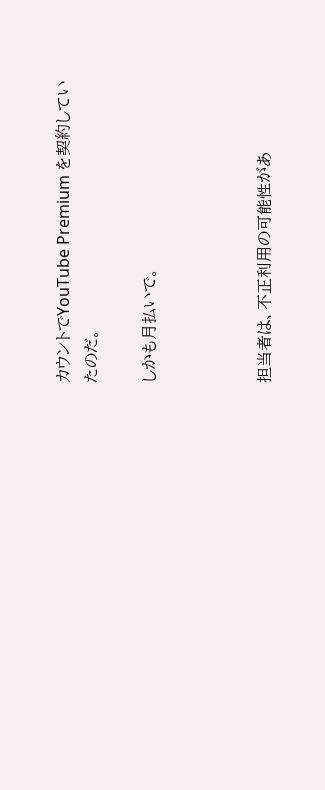カウントでYouTube Premium を契約していたのだ。

しかも月払いで。



担当者は、不正利用の可能性があ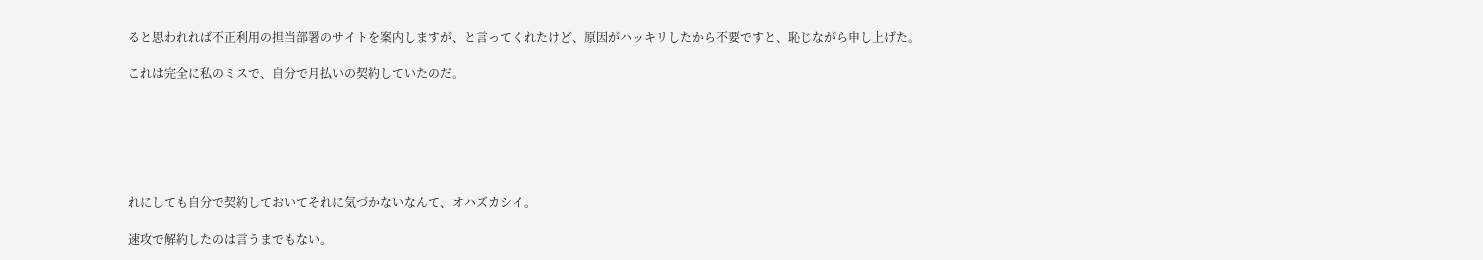ると思われれば不正利用の担当部署のサイトを案内しますが、と言ってくれたけど、原因がハッキリしたから不要ですと、恥じながら申し上げた。

これは完全に私のミスで、自分で月払いの契約していたのだ。






れにしても自分で契約しておいてそれに気づかないなんて、オハズカシイ。

速攻で解約したのは言うまでもない。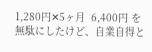1,280円✕5ヶ月  6,400円 を無駄にしたけど、自業自得と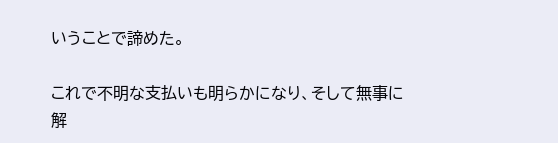いうことで諦めた。

これで不明な支払いも明らかになり、そして無事に解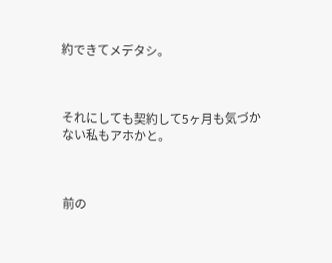約できてメデタシ。



それにしても契約して5ヶ月も気づかない私もアホかと。



前の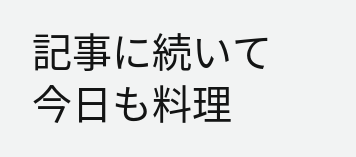記事に続いて今日も料理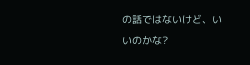の話ではないけど、いいのかな?